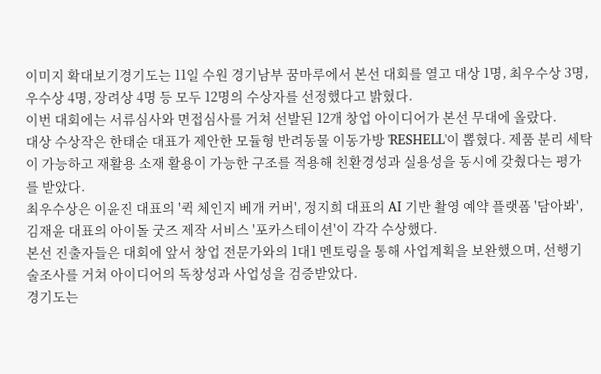이미지 확대보기경기도는 11일 수원 경기남부 꿈마루에서 본선 대회를 열고 대상 1명, 최우수상 3명, 우수상 4명, 장려상 4명 등 모두 12명의 수상자를 선정했다고 밝혔다.
이번 대회에는 서류심사와 면접심사를 거쳐 선발된 12개 창업 아이디어가 본선 무대에 올랐다.
대상 수상작은 한태순 대표가 제안한 모듈형 반려동물 이동가방 'RESHELL'이 뽑혔다. 제품 분리 세탁이 가능하고 재활용 소재 활용이 가능한 구조를 적용해 친환경성과 실용성을 동시에 갖췄다는 평가를 받았다.
최우수상은 이윤진 대표의 '퀵 체인지 베개 커버', 정지희 대표의 AI 기반 촬영 예약 플랫폼 '담아봐', 김재윤 대표의 아이돌 굿즈 제작 서비스 '포카스테이션'이 각각 수상했다.
본선 진출자들은 대회에 앞서 창업 전문가와의 1대1 멘토링을 통해 사업계획을 보완했으며, 선행기술조사를 거쳐 아이디어의 독창성과 사업성을 검증받았다.
경기도는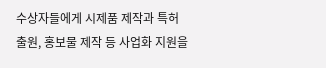수상자들에게 시제품 제작과 특허 출원, 홍보물 제작 등 사업화 지원을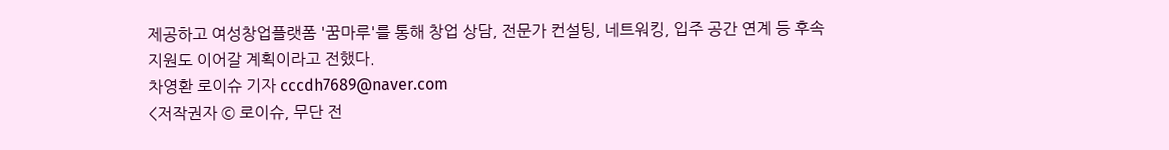제공하고 여성창업플랫폼 '꿈마루'를 통해 창업 상담, 전문가 컨설팅, 네트워킹, 입주 공간 연계 등 후속 지원도 이어갈 계획이라고 전했다.
차영환 로이슈 기자 cccdh7689@naver.com
<저작권자 © 로이슈, 무단 전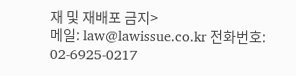재 및 재배포 금지>
메일: law@lawissue.co.kr 전화번호: 02-6925-0217